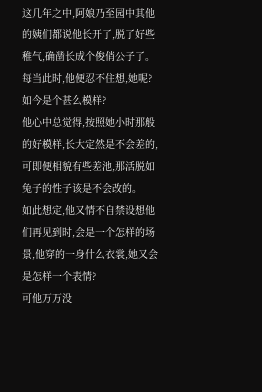这几年之中,阿娘乃至园中其他的姨们都说他长开了,脱了好些稚气,确凿长成个俊俏公子了。
每当此时,他便忍不住想,她呢?如今是个甚么模样?
他心中总觉得,按照她小时那般的好模样,长大定然是不会差的,可即便相貌有些差池,那活脱如兔子的性子该是不会改的。
如此想定,他又情不自禁设想他们再见到时,会是一个怎样的场景,他穿的一身什么衣裳,她又会是怎样一个表情?
可他万万没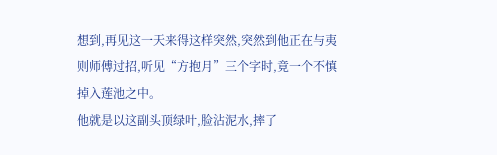想到,再见这一天来得这样突然,突然到他正在与夷则师傅过招,听见“方抱月”三个字时,竟一个不慎掉入莲池之中。
他就是以这副头顶绿叶,脸沾泥水,摔了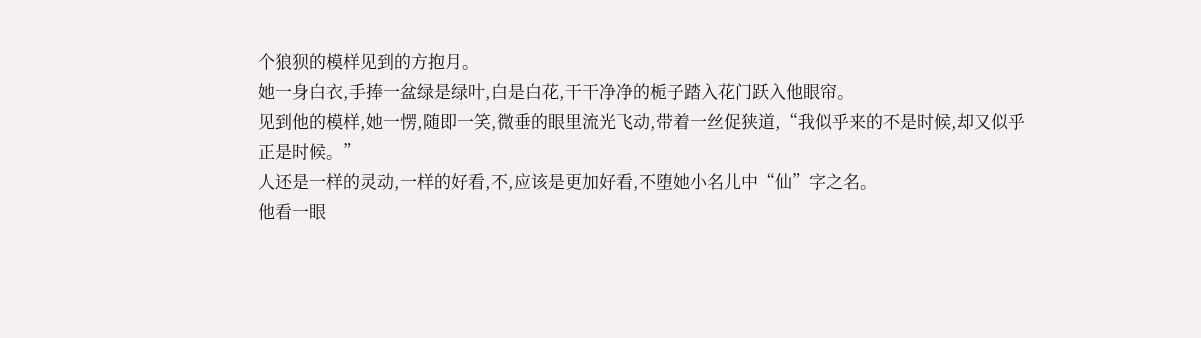个狼狈的模样见到的方抱月。
她一身白衣,手捧一盆绿是绿叶,白是白花,干干净净的栀子踏入花门跃入他眼帘。
见到他的模样,她一愣,随即一笑,微垂的眼里流光飞动,带着一丝促狭道,“我似乎来的不是时候,却又似乎正是时候。”
人还是一样的灵动,一样的好看,不,应该是更加好看,不堕她小名儿中“仙”字之名。
他看一眼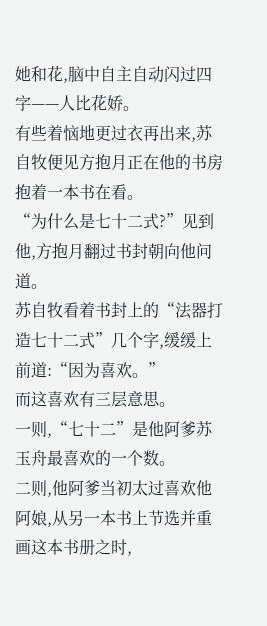她和花,脑中自主自动闪过四字——人比花娇。
有些着恼地更过衣再出来,苏自牧便见方抱月正在他的书房抱着一本书在看。
“为什么是七十二式?”见到他,方抱月翻过书封朝向他问道。
苏自牧看着书封上的“法器打造七十二式”几个字,缓缓上前道:“因为喜欢。”
而这喜欢有三层意思。
一则,“七十二”是他阿爹苏玉舟最喜欢的一个数。
二则,他阿爹当初太过喜欢他阿娘,从另一本书上节选并重画这本书册之时,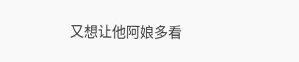又想让他阿娘多看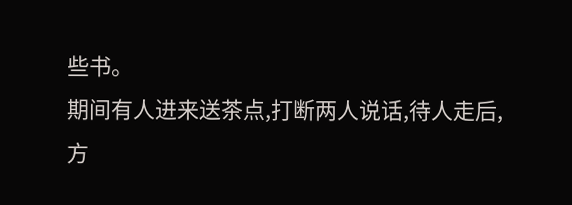些书。
期间有人进来送茶点,打断两人说话,待人走后,方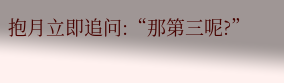抱月立即追问:“那第三呢?”